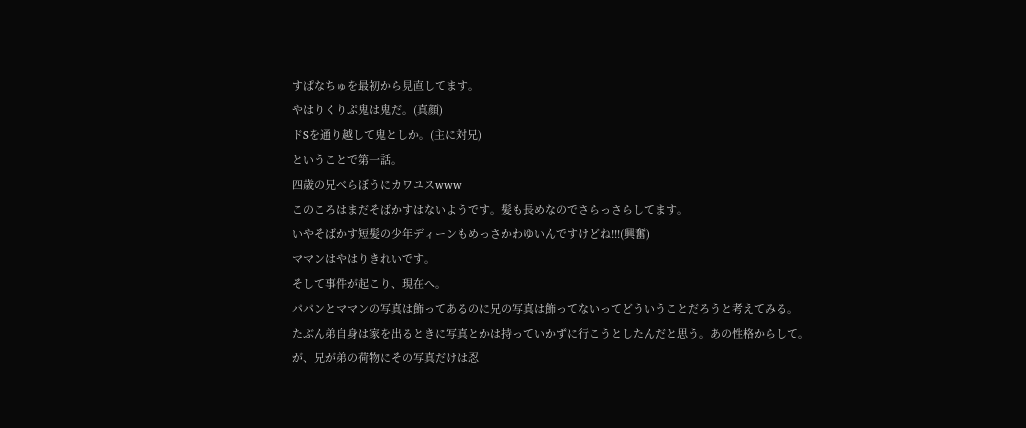すぱなちゅを最初から見直してます。
やはりくりぷ鬼は鬼だ。(真顔)
ドSを通り越して鬼としか。(主に対兄)
ということで第一話。
四歳の兄べらぼうにカワユスwww
このころはまだそばかすはないようです。髪も長めなのでさらっさらしてます。
いやそばかす短髪の少年ディーンもめっさかわゆいんですけどね!!!(興奮)
ママンはやはりきれいです。
そして事件が起こり、現在へ。
パパンとママンの写真は飾ってあるのに兄の写真は飾ってないってどういうことだろうと考えてみる。
たぶん弟自身は家を出るときに写真とかは持っていかずに行こうとしたんだと思う。あの性格からして。
が、兄が弟の荷物にその写真だけは忍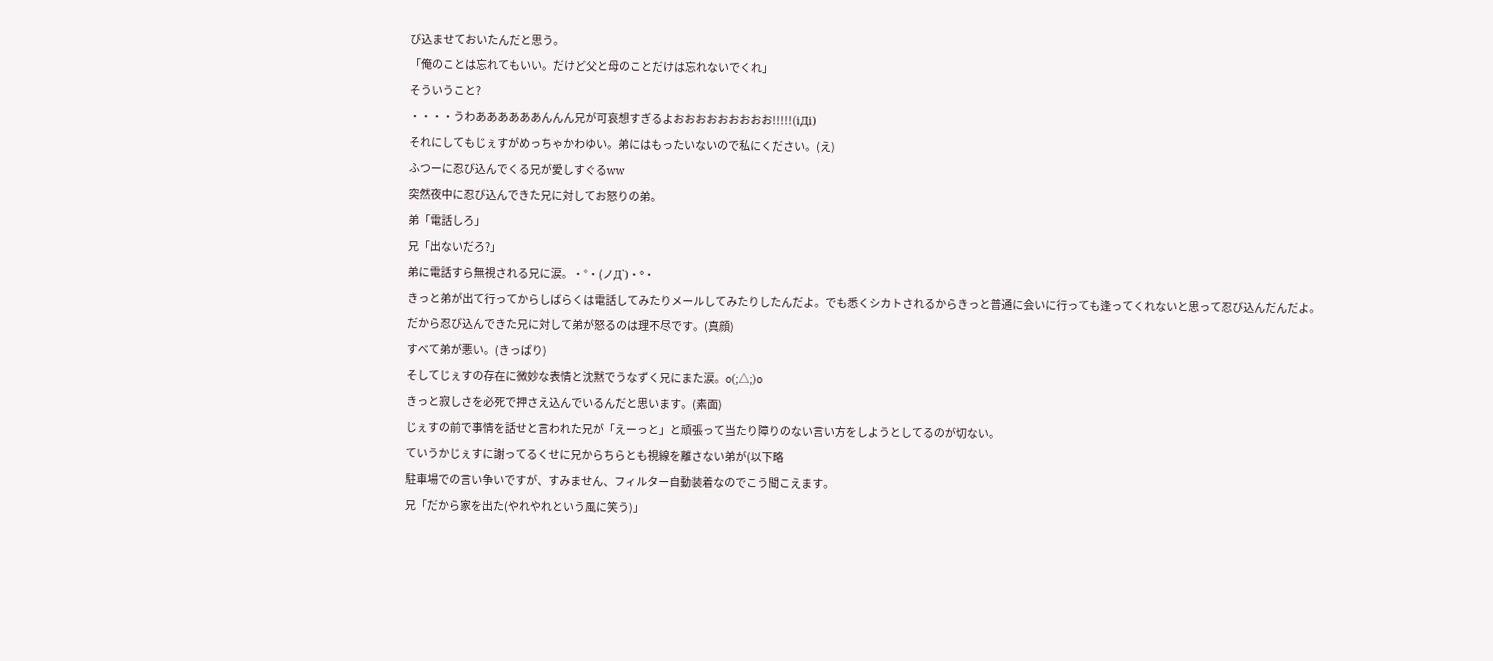び込ませておいたんだと思う。
「俺のことは忘れてもいい。だけど父と母のことだけは忘れないでくれ」
そういうこと?
・・・・うわああああああんんん兄が可哀想すぎるよおおおおおおおおお!!!!!(iДi)
それにしてもじぇすがめっちゃかわゆい。弟にはもったいないので私にください。(え)
ふつーに忍び込んでくる兄が愛しすぐるww
突然夜中に忍び込んできた兄に対してお怒りの弟。
弟「電話しろ」
兄「出ないだろ?」
弟に電話すら無視される兄に涙。・°・(ノД`)・°・
きっと弟が出て行ってからしばらくは電話してみたりメールしてみたりしたんだよ。でも悉くシカトされるからきっと普通に会いに行っても逢ってくれないと思って忍び込んだんだよ。
だから忍び込んできた兄に対して弟が怒るのは理不尽です。(真顔)
すべて弟が悪い。(きっぱり)
そしてじぇすの存在に微妙な表情と沈黙でうなずく兄にまた涙。o(;△;)o
きっと寂しさを必死で押さえ込んでいるんだと思います。(素面)
じぇすの前で事情を話せと言われた兄が「えーっと」と頑張って当たり障りのない言い方をしようとしてるのが切ない。
ていうかじぇすに謝ってるくせに兄からちらとも視線を離さない弟が(以下略
駐車場での言い争いですが、すみません、フィルター自動装着なのでこう聞こえます。
兄「だから家を出た(やれやれという風に笑う)」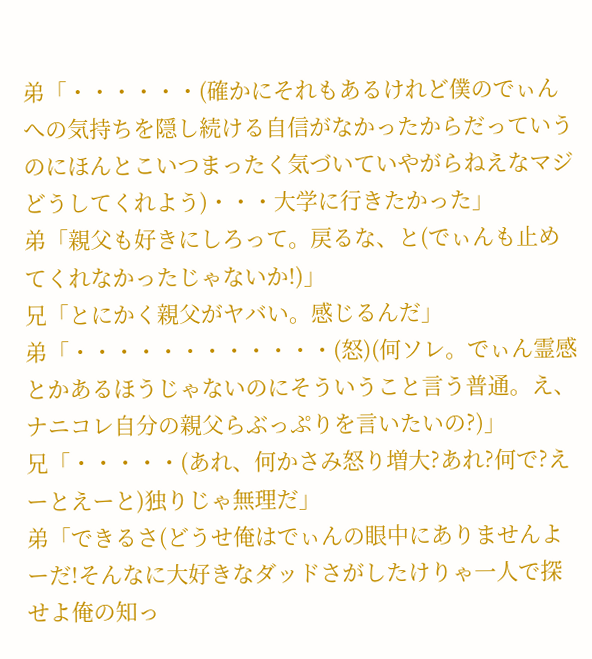弟「・・・・・・(確かにそれもあるけれど僕のでぃんへの気持ちを隠し続ける自信がなかったからだっていうのにほんとこいつまったく気づいていやがらねえなマジどうしてくれよう)・・・大学に行きたかった」
弟「親父も好きにしろって。戻るな、と(でぃんも止めてくれなかったじゃないか!)」
兄「とにかく親父がヤバい。感じるんだ」
弟「・・・・・・・・・・・・(怒)(何ソレ。でぃん霊感とかあるほうじゃないのにそういうこと言う普通。え、ナニコレ自分の親父らぶっぷりを言いたいの?)」
兄「・・・・・(あれ、何かさみ怒り増大?あれ?何で?えーとえーと)独りじゃ無理だ」
弟「できるさ(どうせ俺はでぃんの眼中にありませんよーだ!そんなに大好きなダッドさがしたけりゃ一人で探せよ俺の知っ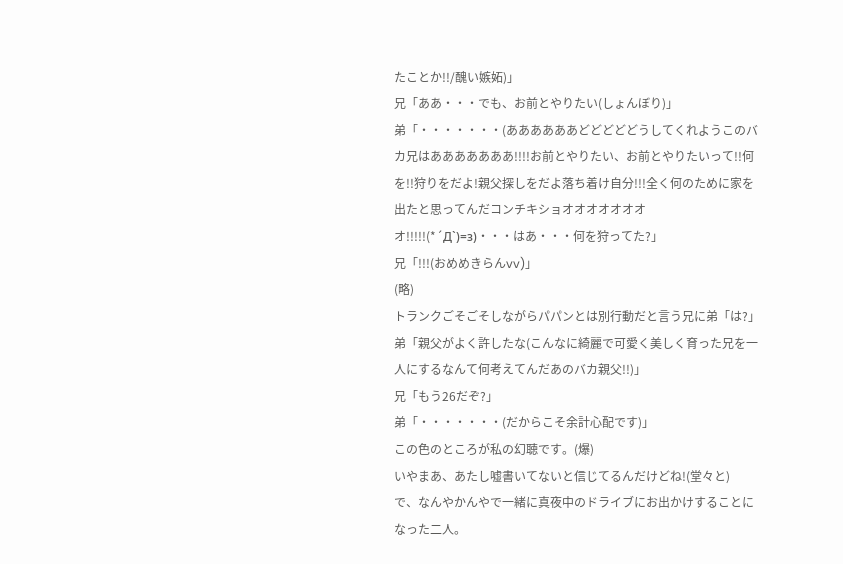たことか!!/醜い嫉妬)」
兄「ああ・・・でも、お前とやりたい(しょんぼり)」
弟「・・・・・・・(ああああああどどどどどうしてくれようこのバカ兄はあああああああ!!!!お前とやりたい、お前とやりたいって!!何を!!狩りをだよ!親父探しをだよ落ち着け自分!!!全く何のために家を出たと思ってんだコンチキショオオオオオオオオ!!!!!(*´Д`)=з)・・・はあ・・・何を狩ってた?」
兄「!!!(おめめきらんvv)」
(略)
トランクごそごそしながらパパンとは別行動だと言う兄に弟「は?」
弟「親父がよく許したな(こんなに綺麗で可愛く美しく育った兄を一人にするなんて何考えてんだあのバカ親父!!)」
兄「もう26だぞ?」
弟「・・・・・・・(だからこそ余計心配です)」
この色のところが私の幻聴です。(爆)
いやまあ、あたし嘘書いてないと信じてるんだけどね!(堂々と)
で、なんやかんやで一緒に真夜中のドライブにお出かけすることになった二人。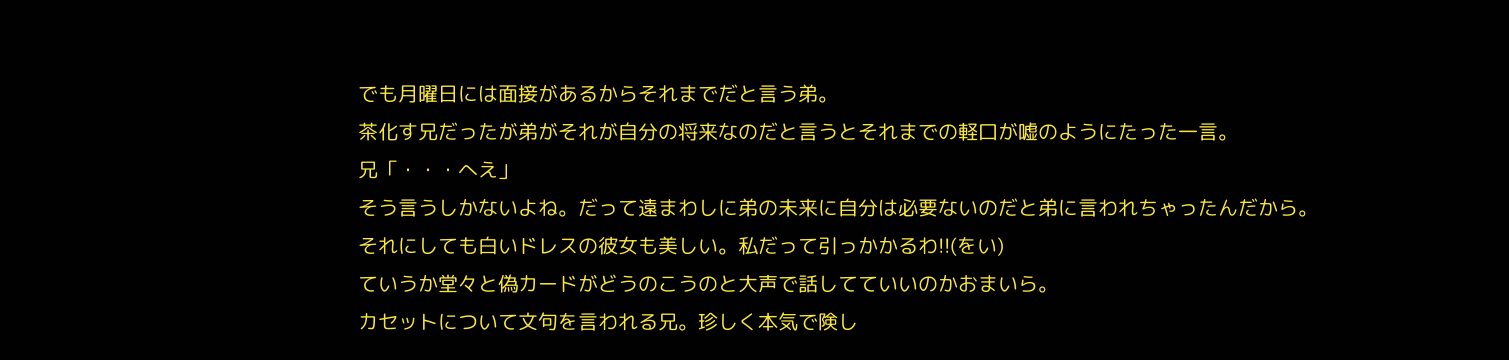でも月曜日には面接があるからそれまでだと言う弟。
茶化す兄だったが弟がそれが自分の将来なのだと言うとそれまでの軽口が嘘のようにたった一言。
兄「・・・へえ」
そう言うしかないよね。だって遠まわしに弟の未来に自分は必要ないのだと弟に言われちゃったんだから。
それにしても白いドレスの彼女も美しい。私だって引っかかるわ!!(をい)
ていうか堂々と偽カードがどうのこうのと大声で話してていいのかおまいら。
カセットについて文句を言われる兄。珍しく本気で険し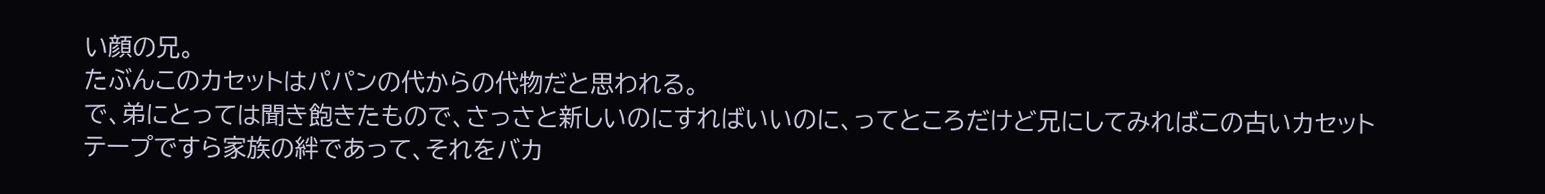い顔の兄。
たぶんこのカセットはパパンの代からの代物だと思われる。
で、弟にとっては聞き飽きたもので、さっさと新しいのにすればいいのに、ってところだけど兄にしてみればこの古いカセットテープですら家族の絆であって、それをバカ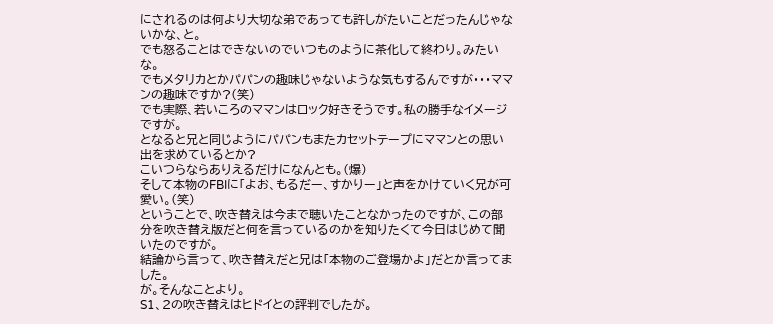にされるのは何より大切な弟であっても許しがたいことだったんじゃないかな、と。
でも怒ることはできないのでいつものように茶化して終わり。みたいな。
でもメタリカとかパパンの趣味じゃないような気もするんですが・・・ママンの趣味ですか?(笑)
でも実際、若いころのママンはロック好きそうです。私の勝手なイメージですが。
となると兄と同じようにパパンもまたカセットテープにママンとの思い出を求めているとか?
こいつらならありえるだけになんとも。(爆)
そして本物のFBIに「よお、もるだー、すかりー」と声をかけていく兄が可愛い。(笑)
ということで、吹き替えは今まで聴いたことなかったのですが、この部分を吹き替え版だと何を言っているのかを知りたくて今日はじめて聞いたのですが。
結論から言って、吹き替えだと兄は「本物のご登場かよ」だとか言ってました。
が。そんなことより。
S1、2の吹き替えはヒドイとの評判でしたが。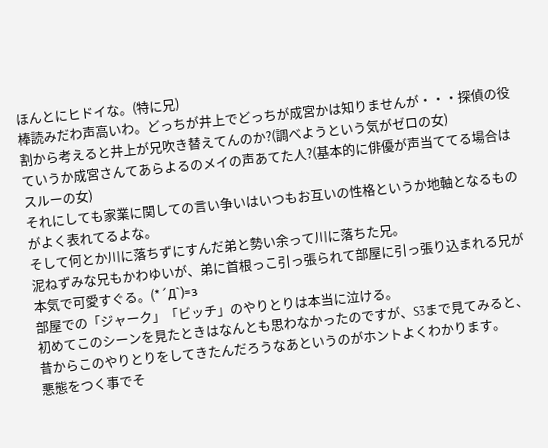ほんとにヒドイな。(特に兄)
棒読みだわ声高いわ。どっちが井上でどっちが成宮かは知りませんが・・・探偵の役割から考えると井上が兄吹き替えてんのか?(調べようという気がゼロの女)
ていうか成宮さんてあらよるのメイの声あてた人?(基本的に俳優が声当ててる場合はスルーの女)
それにしても家業に関しての言い争いはいつもお互いの性格というか地軸となるものがよく表れてるよな。
そして何とか川に落ちずにすんだ弟と勢い余って川に落ちた兄。
泥ねずみな兄もかわゆいが、弟に首根っこ引っ張られて部屋に引っ張り込まれる兄が本気で可愛すぐる。(*´Д`)=з
部屋での「ジャーク」「ビッチ」のやりとりは本当に泣ける。
初めてこのシーンを見たときはなんとも思わなかったのですが、S3まで見てみると、昔からこのやりとりをしてきたんだろうなあというのがホントよくわかります。
悪態をつく事でそ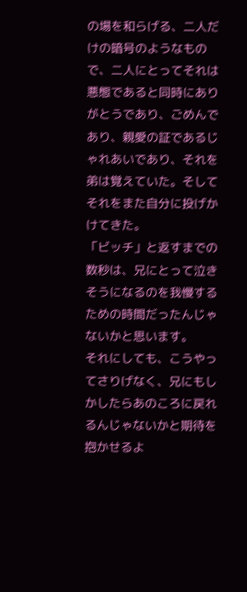の場を和らげる、二人だけの暗号のようなもので、二人にとってそれは悪態であると同時にありがとうであり、ごめんであり、親愛の証であるじゃれあいであり、それを弟は覚えていた。そしてそれをまた自分に投げかけてきた。
「ビッチ」と返すまでの数秒は、兄にとって泣きそうになるのを我慢するための時間だったんじゃないかと思います。
それにしても、こうやってさりげなく、兄にもしかしたらあのころに戻れるんじゃないかと期待を抱かせるよ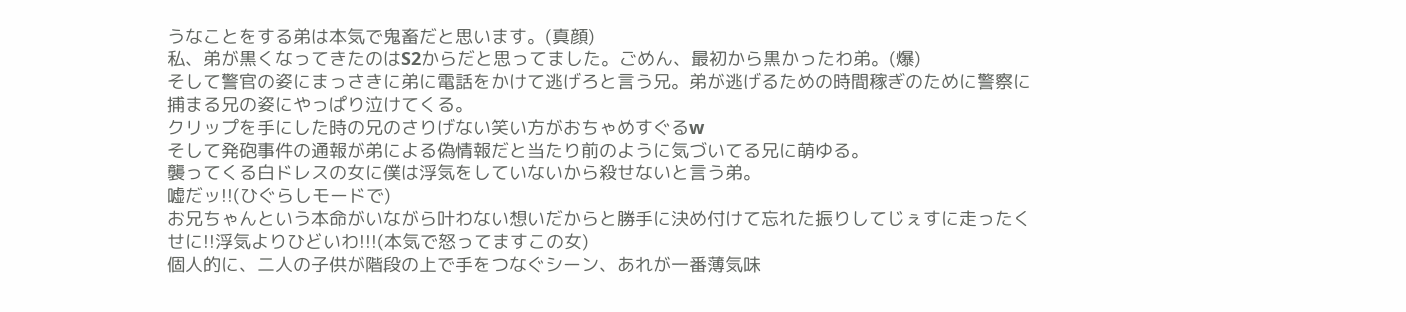うなことをする弟は本気で鬼畜だと思います。(真顔)
私、弟が黒くなってきたのはS2からだと思ってました。ごめん、最初から黒かったわ弟。(爆)
そして警官の姿にまっさきに弟に電話をかけて逃げろと言う兄。弟が逃げるための時間稼ぎのために警察に捕まる兄の姿にやっぱり泣けてくる。
クリップを手にした時の兄のさりげない笑い方がおちゃめすぐるw
そして発砲事件の通報が弟による偽情報だと当たり前のように気づいてる兄に萌ゆる。
襲ってくる白ドレスの女に僕は浮気をしていないから殺せないと言う弟。
嘘だッ!!(ひぐらしモードで)
お兄ちゃんという本命がいながら叶わない想いだからと勝手に決め付けて忘れた振りしてじぇすに走ったくせに!!浮気よりひどいわ!!!(本気で怒ってますこの女)
個人的に、二人の子供が階段の上で手をつなぐシーン、あれが一番薄気味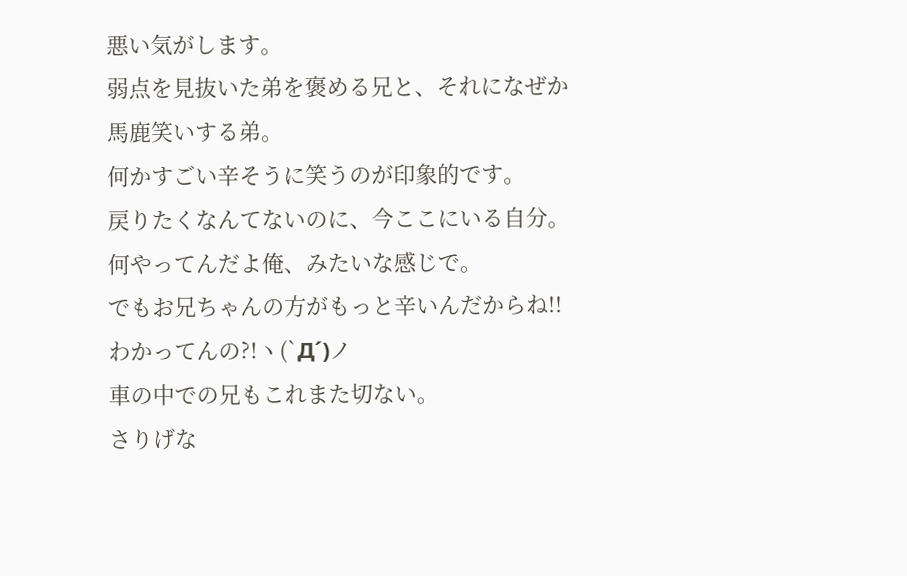悪い気がします。
弱点を見抜いた弟を褒める兄と、それになぜか馬鹿笑いする弟。
何かすごい辛そうに笑うのが印象的です。
戻りたくなんてないのに、今ここにいる自分。何やってんだよ俺、みたいな感じで。
でもお兄ちゃんの方がもっと辛いんだからね!!わかってんの?!ヽ(`Д´)ノ
車の中での兄もこれまた切ない。
さりげな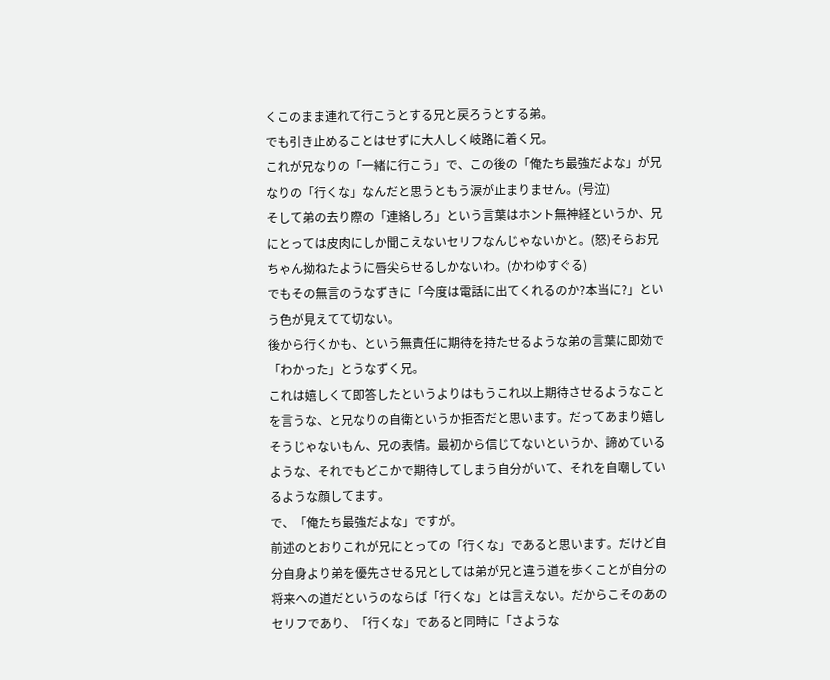くこのまま連れて行こうとする兄と戻ろうとする弟。
でも引き止めることはせずに大人しく岐路に着く兄。
これが兄なりの「一緒に行こう」で、この後の「俺たち最強だよな」が兄なりの「行くな」なんだと思うともう涙が止まりません。(号泣)
そして弟の去り際の「連絡しろ」という言葉はホント無神経というか、兄にとっては皮肉にしか聞こえないセリフなんじゃないかと。(怒)そらお兄ちゃん拗ねたように唇尖らせるしかないわ。(かわゆすぐる)
でもその無言のうなずきに「今度は電話に出てくれるのか?本当に?」という色が見えてて切ない。
後から行くかも、という無責任に期待を持たせるような弟の言葉に即効で「わかった」とうなずく兄。
これは嬉しくて即答したというよりはもうこれ以上期待させるようなことを言うな、と兄なりの自衛というか拒否だと思います。だってあまり嬉しそうじゃないもん、兄の表情。最初から信じてないというか、諦めているような、それでもどこかで期待してしまう自分がいて、それを自嘲しているような顔してます。
で、「俺たち最強だよな」ですが。
前述のとおりこれが兄にとっての「行くな」であると思います。だけど自分自身より弟を優先させる兄としては弟が兄と違う道を歩くことが自分の将来への道だというのならば「行くな」とは言えない。だからこそのあのセリフであり、「行くな」であると同時に「さような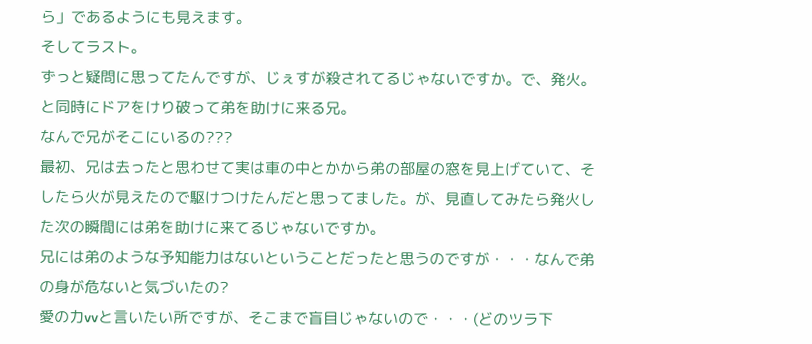ら」であるようにも見えます。
そしてラスト。
ずっと疑問に思ってたんですが、じぇすが殺されてるじゃないですか。で、発火。
と同時にドアをけり破って弟を助けに来る兄。
なんで兄がそこにいるの???
最初、兄は去ったと思わせて実は車の中とかから弟の部屋の窓を見上げていて、そしたら火が見えたので駆けつけたんだと思ってました。が、見直してみたら発火した次の瞬間には弟を助けに来てるじゃないですか。
兄には弟のような予知能力はないということだったと思うのですが・・・なんで弟の身が危ないと気づいたの?
愛の力vvと言いたい所ですが、そこまで盲目じゃないので・・・(どのツラ下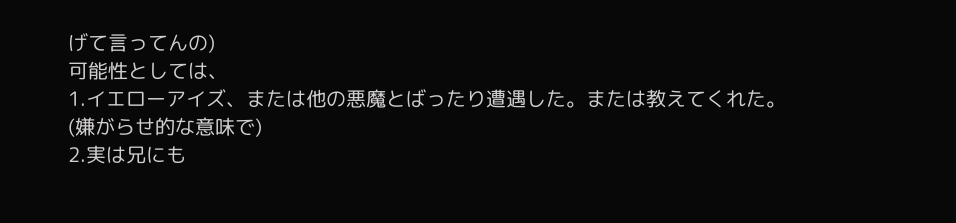げて言ってんの)
可能性としては、
1.イエローアイズ、または他の悪魔とばったり遭遇した。または教えてくれた。(嫌がらせ的な意味で)
2.実は兄にも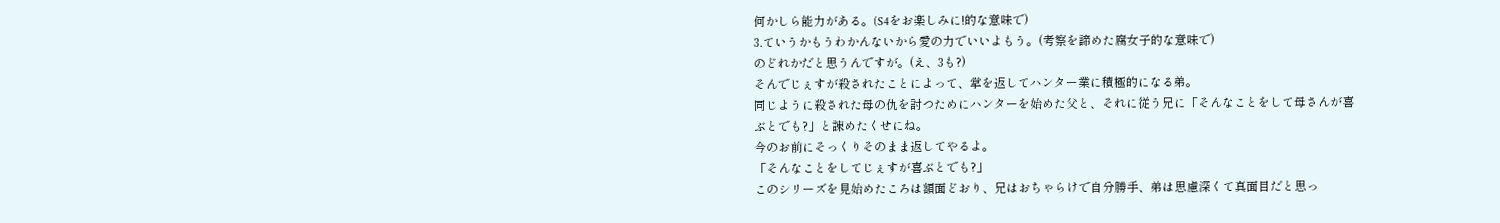何かしら能力がある。(S4をお楽しみに!的な意味で)
3.ていうかもうわかんないから愛の力でいいよもう。(考察を諦めた腐女子的な意味で)
のどれかだと思うんですが。(え、3も?)
そんでじぇすが殺されたことによって、掌を返してハンター業に積極的になる弟。
同じように殺された母の仇を討つためにハンターを始めた父と、それに従う兄に「そんなことをして母さんが喜ぶとでも?」と諌めたくせにね。
今のお前にそっくりそのまま返してやるよ。
「そんなことをしてじぇすが喜ぶとでも?」
このシリーズを見始めたころは額面どおり、兄はおちゃらけで自分勝手、弟は思慮深くて真面目だと思っ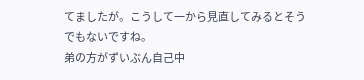てましたが。こうして一から見直してみるとそうでもないですね。
弟の方がずいぶん自己中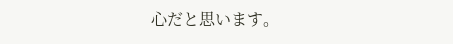心だと思います。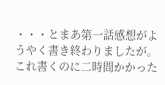・・・とまあ第一話感想がようやく書き終わりましたが。
これ書くのに二時間かかった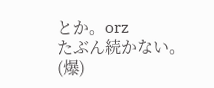とか。orz
たぶん続かない。(爆)